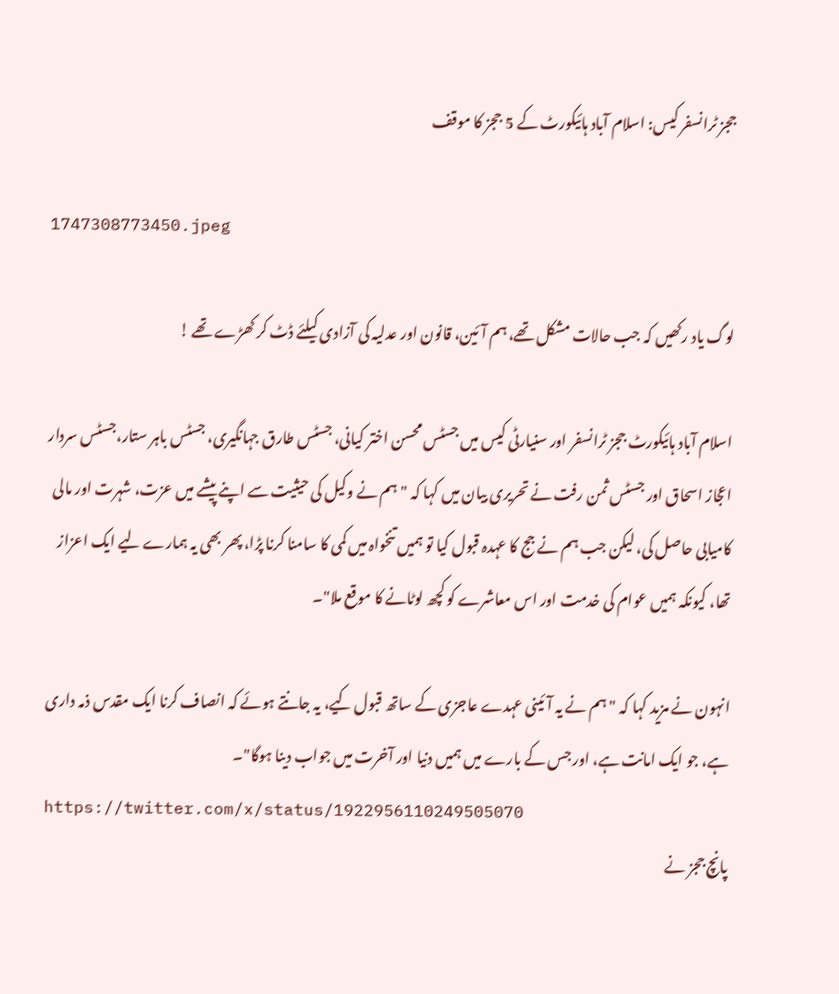ججز ٹرانسفر کیس: اسلام آباد ہائیکورٹ کے 5 ججز کا موقف

1747308773450.jpeg

لوگ یاد رکھیں کہ جب حالات مشکل تھے، ہم آئین، قانون اور عدلیہ کی آزادی کیلئے ڈٹ کر کھڑے تھے !

اسلام آباد ہائیکورٹ ججز ٹرانسفر اور سنیارٹی کیس میں جسٹس محسن اختر کیانی، جسٹس طارق جہانگیری، جسٹس باہر ستار،جسٹس سردار اعجاز اسحاق اور جسٹس ثمن رفت نے تحریری بیان میں کہا کہ "ہم نے وکیل کی حیثیت سے اپنے پیشے میں عزت، شہرت اور مالی کامیابی حاصل کی، لیکن جب ہم نے جج کا عہدہ قبول کیا تو ہمیں تنخواہ میں کمی کا سامنا کرنا پڑا، پھر بھی یہ ہمارے لیے ایک اعزاز تھا، کیونکہ ہمیں عوام کی خدمت اور اس معاشرے کو کچھ لوٹانے کا موقع ملا"۔

انہون نے مزید کہا کہ "ہم نے یہ آئینی عہدے عاجزی کے ساتھ قبول کیے، یہ جانتے ہوئے کہ انصاف کرنا ایک مقدس ذمہ داری ہے، جو ایک امانت ہے، اور جس کے بارے میں ہمیں دنیا اور آخرت میں جواب دینا ہوگا"۔
https://twitter.com/x/status/1922956110249505070
پانچ ججز نے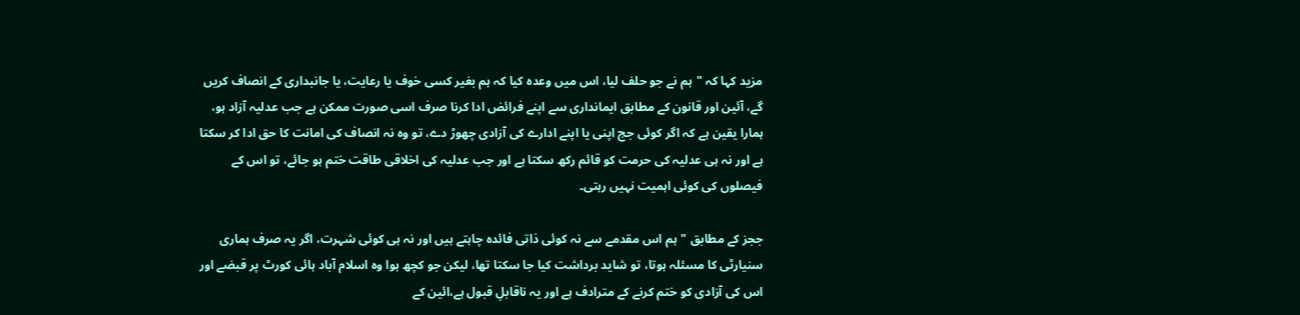مزید کہا کہ "ہم نے جو حلف لیا، اس میں وعدہ کیا کہ ہم بغیر کسی خوف یا رعایت، یا جانبداری کے انصاف کریں گے، آئین اور قانون کے مطابق ایمانداری سے اپنے فرائض ادا کرنا صرف اسی صورت ممکن ہے جب عدلیہ آزاد ہو، ہمارا یقین ہے کہ اگر کوئی جج اپنی یا اپنے ادارے کی آزادی چھوڑ دے، تو وہ نہ انصاف کی امانت کا حق ادا کر سکتا ہے اور نہ ہی عدلیہ کی حرمت کو قائم رکھ سکتا ہے اور جب عدلیہ کی اخلاقی طاقت ختم ہو جائے، تو اس کے فیصلوں کی کوئی اہمیت نہیں رہتی۔

ججز کے مطابق "ہم اس مقدمے سے نہ کوئی ذاتی فائدہ چاہتے ہیں اور نہ ہی کوئی شہرت، اگر یہ صرف ہماری سنیارٹی کا مسئلہ ہوتا، تو شاید برداشت کیا جا سکتا تھا، لیکن جو کچھ ہوا وہ اسلام آباد ہائی کورٹ پر قبضے اور اس کی آزادی کو ختم کرنے کے مترادف ہے اور یہ ناقابلِ قبول ہے،ائین کے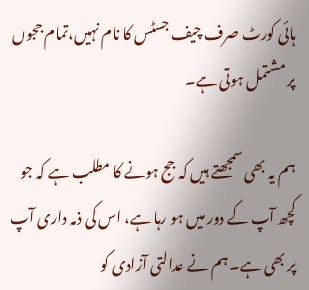ہائی کورٹ صرف چیف جسٹس کا نام نہیں،تمام ججوں پر مشتمل ہوتی ہے۔

ہم یہ بھی سمجھتے ہیں کہ جج ہونے کا مطلب ہے کہ جو کچھ آپ کے دور میں ہو رہا ہے، اس کی ذمہ داری آپ پر بھی ہے۔ ہم نے عدالتی آزادی کو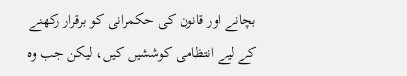بچانے اور قانون کی حکمرانی کو برقرار رکھنے کے لیے انتظامی کوششیں کیں، لیکن جب وہ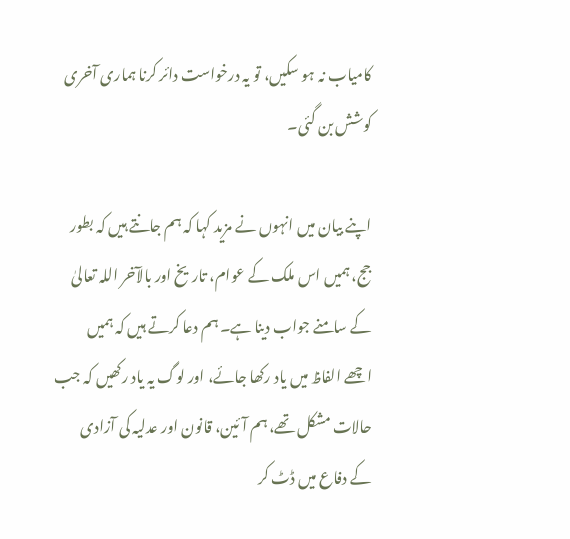کامیاب نہ ہو سکیں، تو یہ درخواست دائر کرنا ہماری آخری کوشش بن گئی۔

اپنے بیان میں انہوں نے مزید کہا کہ ہم جانتے ہیں کہ بطور جج، ہمیں اس ملک کے عوام، تاریخ اور بالآخر اللہ تعالیٰ کے سامنے جواب دینا ہے۔ ہم دعا کرتے ہیں کہ ہمیں اچھے الفاظ میں یاد رکھا جائے، اور لوگ یہ یاد رکھیں کہ جب حالات مشکل تھے، ہم آئین، قانون اور عدلیہ کی آزادی کے دفاع میں ڈٹ کر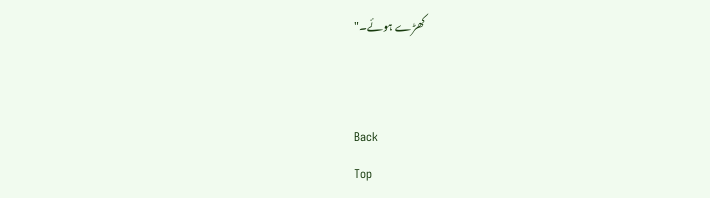کھڑے ہوئے۔"


Back
Top